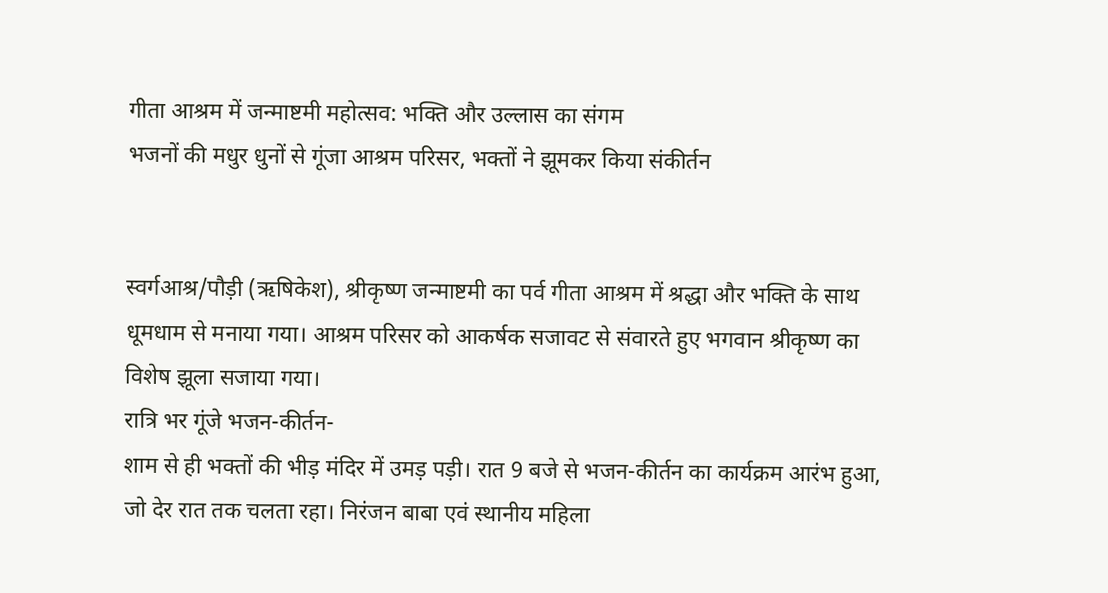गीता आश्रम में जन्माष्टमी महोत्सव: भक्ति और उल्लास का संगम
भजनों की मधुर धुनों से गूंजा आश्रम परिसर, भक्तों ने झूमकर किया संकीर्तन


स्वर्गआश्र/पौड़ी (ऋषिकेश), श्रीकृष्ण जन्माष्टमी का पर्व गीता आश्रम में श्रद्धा और भक्ति के साथ धूमधाम से मनाया गया। आश्रम परिसर को आकर्षक सजावट से संवारते हुए भगवान श्रीकृष्ण का विशेष झूला सजाया गया।
रात्रि भर गूंजे भजन-कीर्तन-
शाम से ही भक्तों की भीड़ मंदिर में उमड़ पड़ी। रात 9 बजे से भजन-कीर्तन का कार्यक्रम आरंभ हुआ, जो देर रात तक चलता रहा। निरंजन बाबा एवं स्थानीय महिला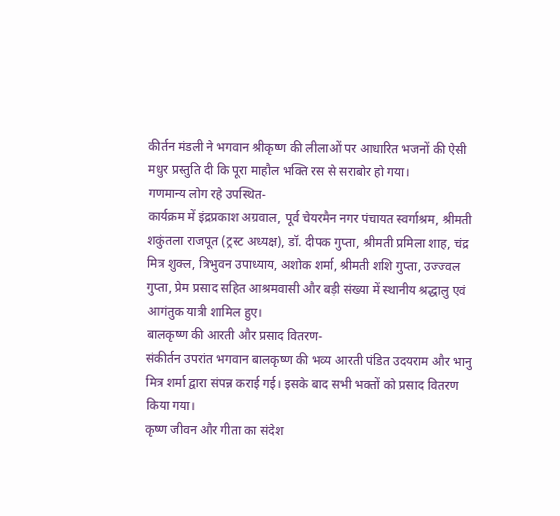कीर्तन मंडली ने भगवान श्रीकृष्ण की लीलाओं पर आधारित भजनों की ऐसी मधुर प्रस्तुति दी कि पूरा माहौल भक्ति रस से सराबोर हो गया।
गणमान्य लोग रहे उपस्थित-
कार्यक्रम में इंद्रप्रकाश अग्रवाल, पूर्व चेयरमैन नगर पंचायत स्वर्गाश्रम, श्रीमती शकुंतला राजपूत (ट्रस्ट अध्यक्ष), डॉ. दीपक गुप्ता, श्रीमती प्रमिला शाह, चंद्र मित्र शुक्ल, त्रिभुवन उपाध्याय, अशोक शर्मा, श्रीमती शशि गुप्ता, उज्ज्वल गुप्ता, प्रेम प्रसाद सहित आश्रमवासी और बड़ी संख्या में स्थानीय श्रद्धालु एवं आगंतुक यात्री शामिल हुए।
बालकृष्ण की आरती और प्रसाद वितरण-
संकीर्तन उपरांत भगवान बालकृष्ण की भव्य आरती पंडित उदयराम और भानु मित्र शर्मा द्वारा संपन्न कराई गई। इसके बाद सभी भक्तों को प्रसाद वितरण किया गया।
कृष्ण जीवन और गीता का संदेश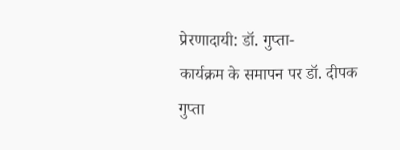प्रेरणादायी: डॉ. गुप्ता-
कार्यक्रम के समापन पर डॉ. दीपक गुप्ता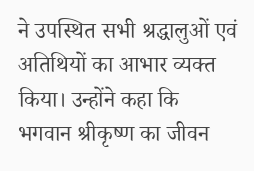ने उपस्थित सभी श्रद्धालुओं एवं अतिथियों का आभार व्यक्त किया। उन्होंने कहा कि भगवान श्रीकृष्ण का जीवन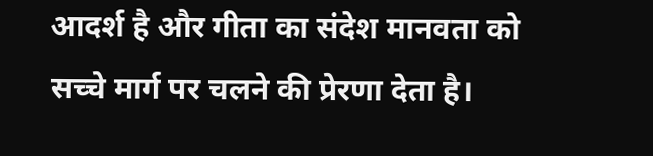आदर्श है और गीता का संदेश मानवता को सच्चे मार्ग पर चलने की प्रेरणा देता है।